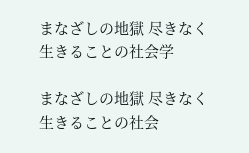まなざしの地獄 尽きなく生きることの社会学

まなざしの地獄 尽きなく生きることの社会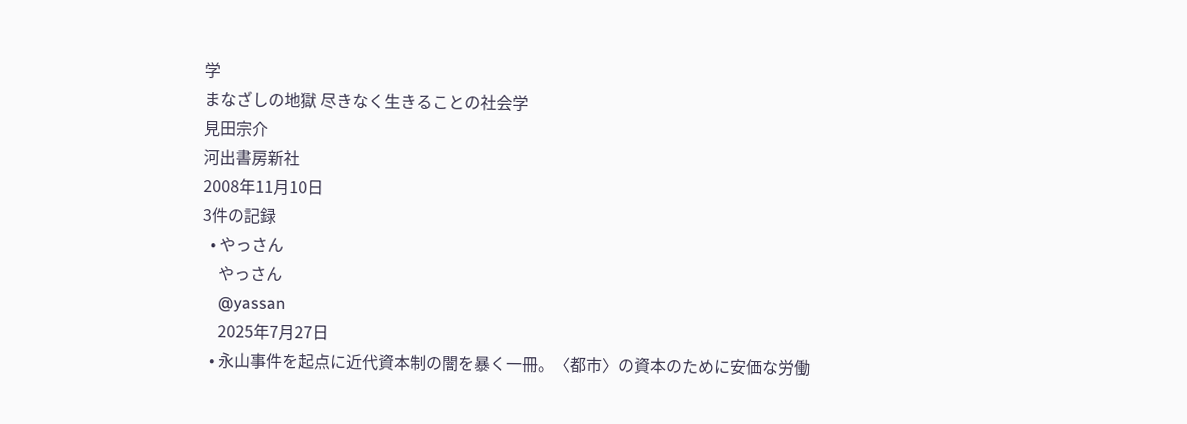学
まなざしの地獄 尽きなく生きることの社会学
見田宗介
河出書房新社
2008年11月10日
3件の記録
  • やっさん
    やっさん
    @yassan
    2025年7月27日
  • 永山事件を起点に近代資本制の闇を暴く一冊。〈都市〉の資本のために安価な労働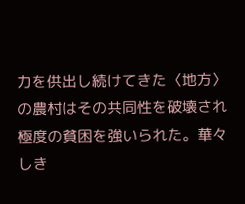力を供出し続けてきた〈地方〉の農村はその共同性を破壊され極度の貧困を強いられた。華々しき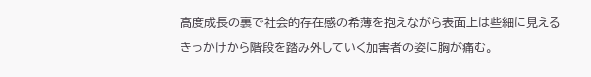高度成長の裏で社会的存在感の希薄を抱えながら表面上は些細に見えるきっかけから階段を踏み外していく加害者の姿に胸が痛む。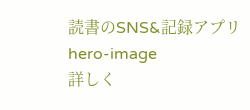読書のSNS&記録アプリ
hero-image
詳しく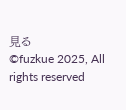見る
©fuzkue 2025, All rights reserved